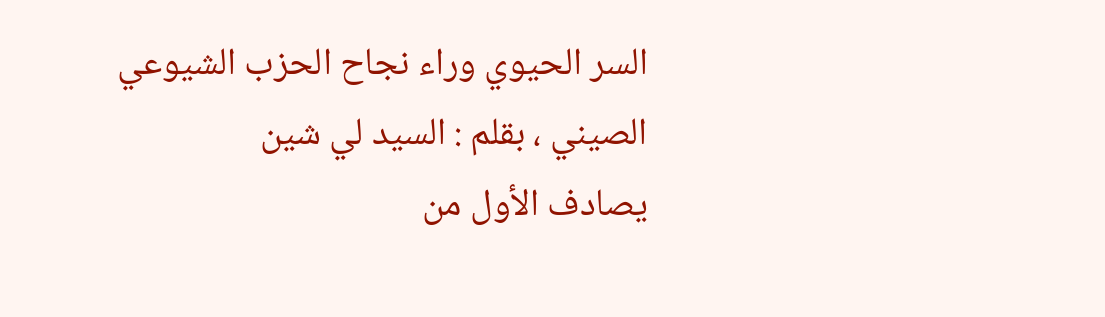السر الحيوي وراء نجاح الحزب الشيوعي الصيني ، بقلم : السيد لي شين
يصادف الأول من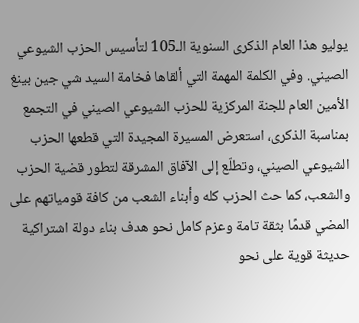يوليو هذا العام الذكرى السنوية الـ105 لتأسيس الحزب الشيوعي الصيني. وفي الكلمة المهمة التي ألقاها فخامة السيد شي جين بينغ الأمين العام للجنة المركزية للحزب الشيوعي الصيني في التجمع بمناسبة الذكرى، استعرض المسيرة المجيدة التي قطعها الحزب الشيوعي الصيني، وتطلّع إلى الآفاق المشرقة لتطور قضية الحزب والشعب، كما حث الحزب كله وأبناء الشعب من كافة قومياتهم على المضي قدمًا بثقة تامة وعزم كامل نحو هدف بناء دولة اشتراكية حديثة قوية على نحو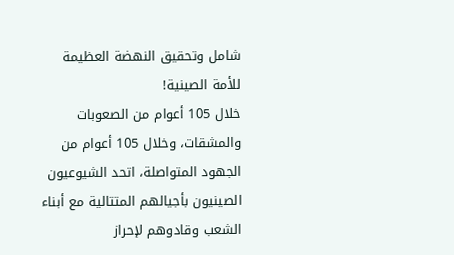شامل وتحقيق النهضة العظيمة للأمة الصينية!
خلال 105 أعوام من الصعوبات والمشقات، وخلال 105 أعوام من الجهود المتواصلة، اتحد الشيوعيون الصينيون بأجيالهم المتتالية مع أبناء الشعب وقادوهم لإحراز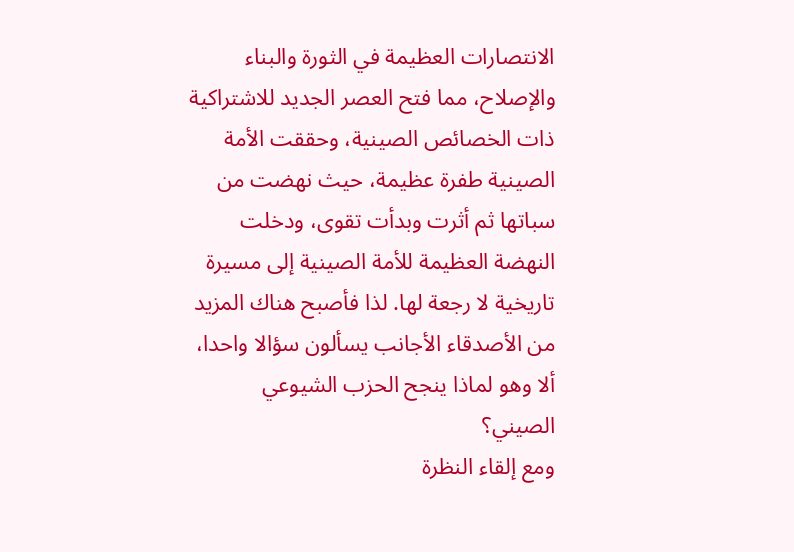الانتصارات العظيمة في الثورة والبناء والإصلاح، مما فتح العصر الجديد للاشتراكية ذات الخصائص الصينية، وحققت الأمة الصينية طفرة عظيمة، حيث نهضت من سباتها ثم أثرت وبدأت تقوى، ودخلت النهضة العظيمة للأمة الصينية إلى مسيرة تاريخية لا رجعة لها. لذا فأصبح هناك المزيد من الأصدقاء الأجانب يسألون سؤالا واحدا، ألا وهو لماذا ينجح الحزب الشيوعي الصيني؟
ومع إلقاء النظرة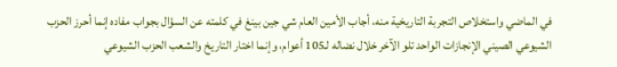في الماضي واستخلاص التجربة التاريخية منه، أجاب الأمين العام شي جين بينغ في كلمته عن السؤال بجواب مفاده إنما أحرز الحزب الشيوعي الصيني الإنجازات الواحد تلو الآخر خلال نضاله لـ105 أعوام، وإنما اختار التاريخ والشعب الحزب الشيوعي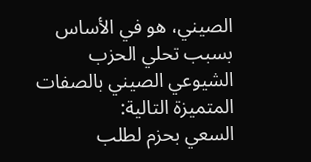الصيني، هو في الأساس بسبب تحلي الحزب الشيوعي الصيني بالصفات المتميزة التالية:
السعي بحزم لطلب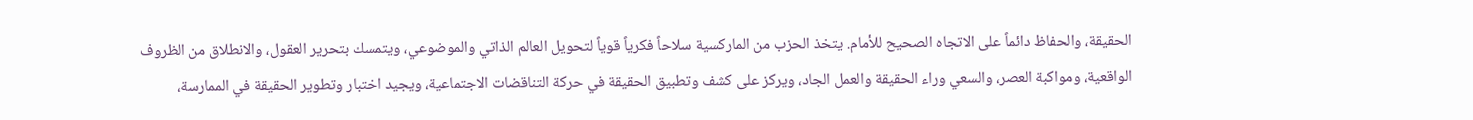الحقيقة، والحفاظ دائماً على الاتجاه الصحيح للأمام. يتخذ الحزب من الماركسية سلاحاً فكرياً قوياً لتحويل العالم الذاتي والموضوعي، ويتمسك بتحرير العقول، والانطلاق من الظروف الواقعية، ومواكبة العصر، والسعي وراء الحقيقة والعمل الجاد، ويركز على كشف وتطبيق الحقيقة في حركة التناقضات الاجتماعية، ويجيد اختبار وتطوير الحقيقة في الممارسة،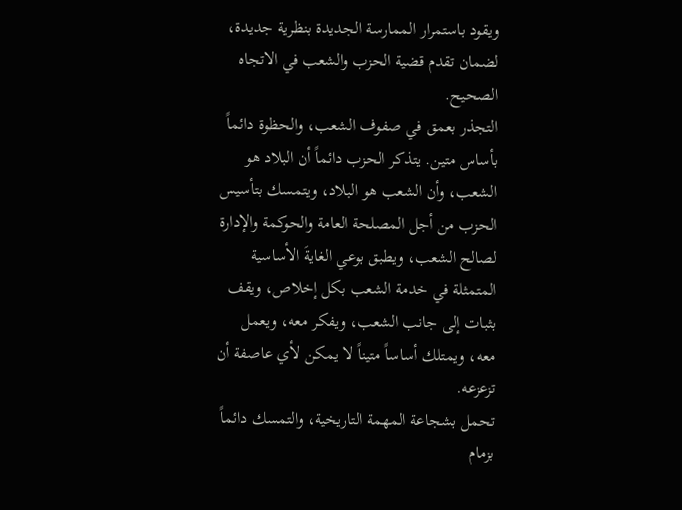ويقود باستمرار الممارسة الجديدة بنظرية جديدة، لضمان تقدم قضية الحزب والشعب في الاتجاه الصحيح.
التجذر بعمق في صفوف الشعب، والحظوة دائماً بأساس متين. يتذكر الحزب دائماً أن البلاد هو الشعب، وأن الشعب هو البلاد، ويتمسك بتأسيس الحزب من أجل المصلحة العامة والحوكمة والإدارة لصالح الشعب، ويطبق بوعي الغايةَ الأساسية المتمثلة في خدمة الشعب بكل إخلاص، ويقف بثبات إلى جانب الشعب، ويفكر معه، ويعمل معه، ويمتلك أساساً متيناً لا يمكن لأي عاصفة أن تزعزعه.
تحمل بشجاعة المهمة التاريخية، والتمسك دائماً بزمام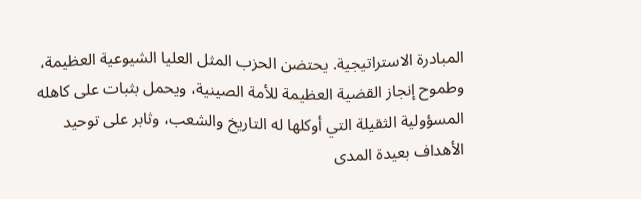المبادرة الاستراتيجية. يحتضن الحزب المثل العليا الشيوعية العظيمة، وطموح إنجاز القضية العظيمة للأمة الصينية، ويحمل بثبات على كاهله المسؤولية الثقيلة التي أوكلها له التاريخ والشعب، وثابر على توحيد الأهداف بعيدة المدى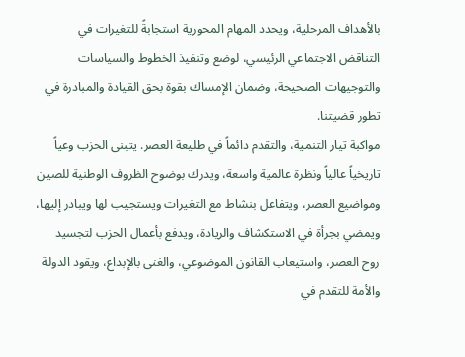بالأهداف المرحلية، ويحدد المهام المحورية استجابةً للتغيرات في التناقض الاجتماعي الرئيسي، لوضع وتنفيذ الخطوط والسياسات والتوجيهات الصحيحة، وضمان الإمساك بقوة بحق القيادة والمبادرة في تطور قضيتنا.
مواكبة تيار التنمية، والتقدم دائماً في طليعة العصر. يتبنى الحزب وعياً تاريخياً عالياً ونظرة عالمية واسعة، ويدرك بوضوح الظروف الوطنية للصين ومواضيع العصر، ويتفاعل بنشاط مع التغيرات ويستجيب لها ويبادر إليها، ويمضي بجرأة في الاستكشاف والريادة، ويدفع بأعمال الحزب لتجسيد روح العصر، واستيعاب القانون الموضوعي، والغنى بالإبداع، ويقود الدولة والأمة للتقدم في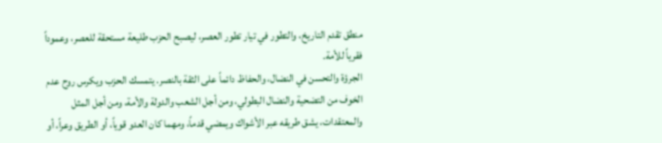منطق تقدم التاريخ، والتطور في تيار تطور العصر، ليصبح الحزب طليعة مستحقة للعصر، وعموداً فقرياً للأمة.
الجرؤة والتحسن في النضال، والحفاظ دائماً على الثقة بالنصر. يتمسك الحزب ويكرس روح عدم الخوف من التضحية والنضال البطولي، ومن أجل الشعب والدولة والأمة، ومن أجل المثل والمعتقدات، يشق طريقه عبر الأشواك ويمضي قدماً، ومهما كان العدو قوياً، أو الطريق وعراً، أو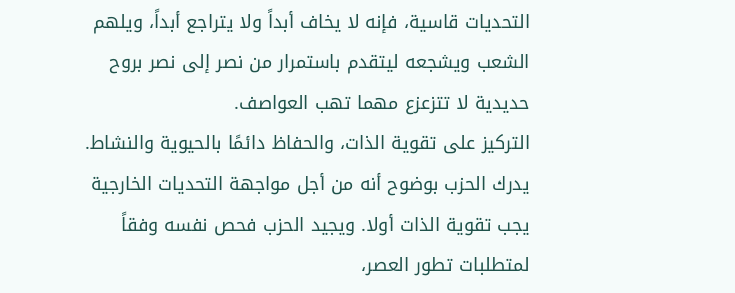التحديات قاسية، فإنه لا يخاف أبداً ولا يتراجع أبداً، ويلهم الشعب ويشجعه ليتقدم باستمرار من نصر إلى نصر بروح حديدية لا تتزعزع مهما تهب العواصف.
التركيز على تقوية الذات، والحفاظ دائمًا بالحيوية والنشاط. يدرك الحزب بوضوح أنه من أجل مواجهة التحديات الخارجية يجب تقوية الذات أولا. ويجيد الحزب فحص نفسه وفقاً لمتطلبات تطور العصر،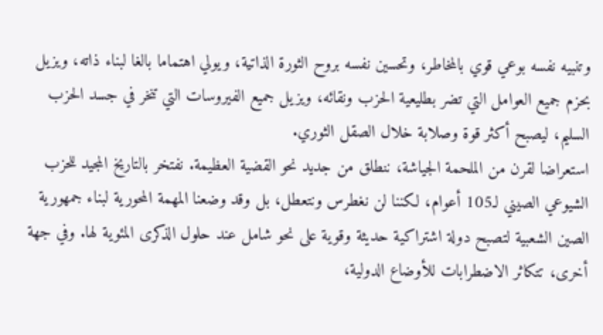وتنبيه نفسه بوعي قوي بالمخاطر، وتحسين نفسه بروح الثورة الذاتية، ويولي اهتماما بالغا لبناء ذاته، ويزيل بحزم جميع العوامل التي تضر بطليعية الحزب ونقائه، ويزيل جميع الفيروسات التي تنخر في جسد الحزب السليم، ليصبح أكثر قوة وصلابة خلال الصقل الثوري.
استعراضا لقرن من الملحمة الجياشة، ننطلق من جديد نحو القضية العظيمة. نفتخر بالتاريخ المجيد للحزب الشيوعي الصيني لـ105 أعوام، لكننا لن نغطرس ونتعطل، بل وقد وضعنا المهمة المحورية لبناء جمهورية الصين الشعبية لتصبح دولة اشتراكية حديثة وقوية على نحو شامل عند حلول الذكرى المئوية لها. وفي جهة أخرى، تتكاثر الاضطرابات للأوضاع الدولية،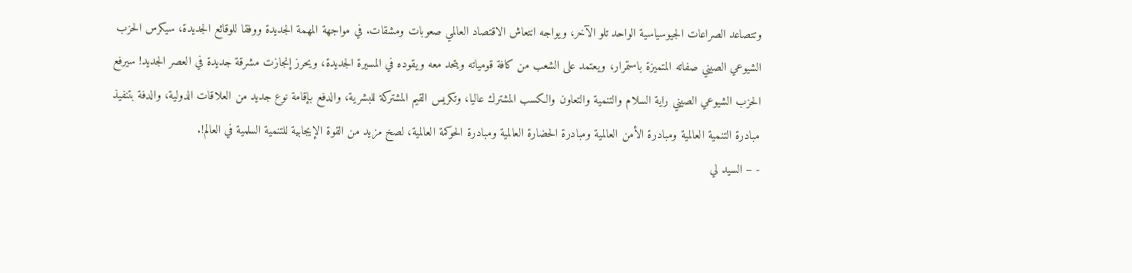وتتصاعد الصراعات الجيوسياسية الواحد تلو الآخر، ويواجه انتعاش الاقتصاد العالمي صعوبات ومشقات. في مواجهة المهمة الجديدة ووفقا للوقائع الجديدة، سيكرس الحزب الشيوعي الصيني صفاته المتميزة باستمرار، ويعتمد على الشعب من كافة قومياته ويتحد معه ويقوده في المسيرة الجديدة، ويحرز إنجازت مشرقة جديدة في العصر الجديد! سيرفع الحزب الشيوعي الصيني راية السلام والتنمية والتعاون والكسب المشترك عاليا، وتكريس القيم المشتركة للبشرية، والدفع بإقامة نوع جديد من العلاقات الدولية، والدفة بتنفيذ مبادرة التنمية العالمية ومبادرة الأمن العالمية ومبادرة الحضارة العالمية ومبادرة الحوكمة العالمية، لصخ مزيد من القوة الإيجابية للتنمية السلمية في العالم!.
- – السيد لي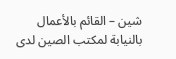شين – القائم بالأعمال بالنيابة لمكتب الصين لدى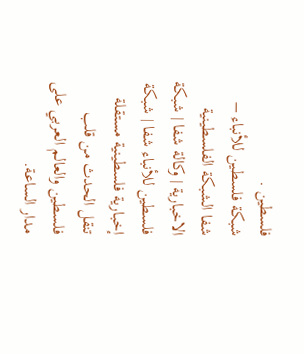فلسطين .
شبكة فلسطين للأنباء – شفا الشبكة الفلسطينية الاخبارية | وكالة شفا | شبكة فلسطين للأنباء شفا | شبكة إخبارية فلسطينية مستقلة تنقل الحدث من قلب فلسطين والعالم العربي على مدار الساعة.